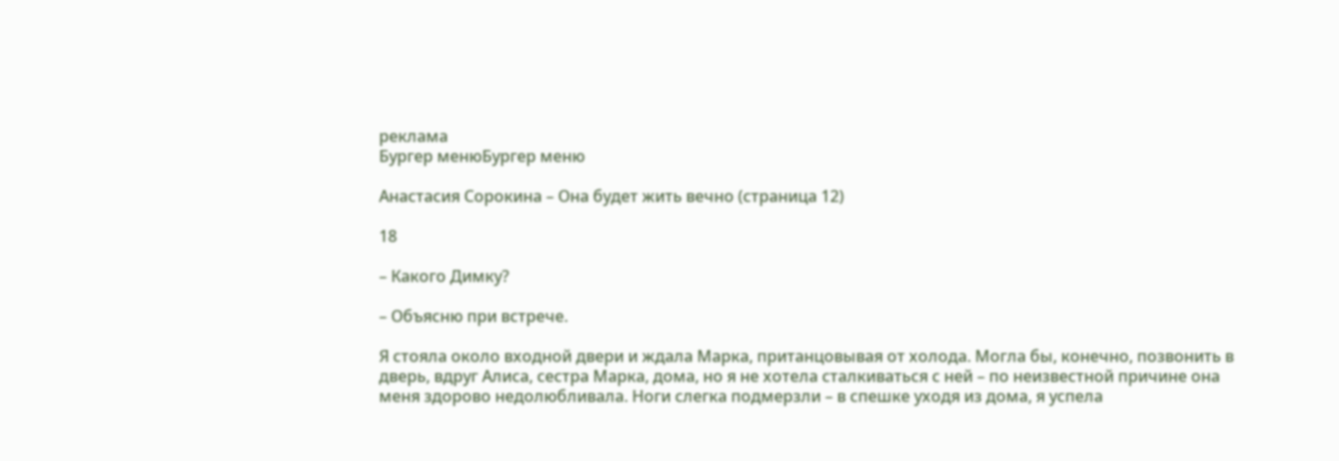реклама
Бургер менюБургер меню

Анастасия Сорокина – Она будет жить вечно (страница 12)

18

– Какого Димку?

– Объясню при встрече.

Я стояла около входной двери и ждала Марка, пританцовывая от холода. Могла бы, конечно, позвонить в дверь, вдруг Алиса, сестра Марка, дома, но я не хотела сталкиваться с ней – по неизвестной причине она меня здорово недолюбливала. Ноги слегка подмерзли – в спешке уходя из дома, я успела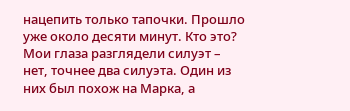нацепить только тапочки. Прошло уже около десяти минут. Кто это? Мои глаза разглядели силуэт – нет, точнее два силуэта. Один из них был похож на Марка, а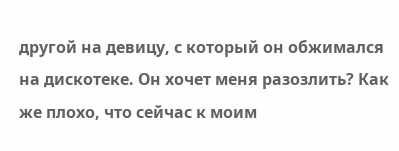другой на девицу, с который он обжимался на дискотеке. Он хочет меня разозлить? Как же плохо, что сейчас к моим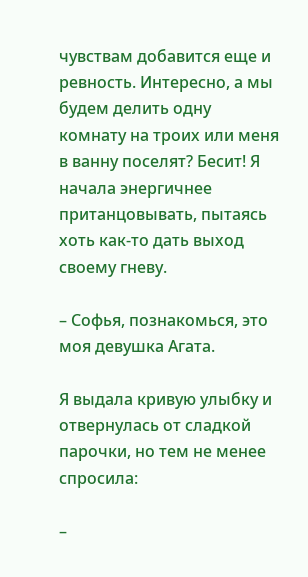чувствам добавится еще и ревность. Интересно, а мы будем делить одну комнату на троих или меня в ванну поселят? Бесит! Я начала энергичнее пританцовывать, пытаясь хоть как-то дать выход своему гневу.

– Софья, познакомься, это моя девушка Агата.

Я выдала кривую улыбку и отвернулась от сладкой парочки, но тем не менее спросила:

–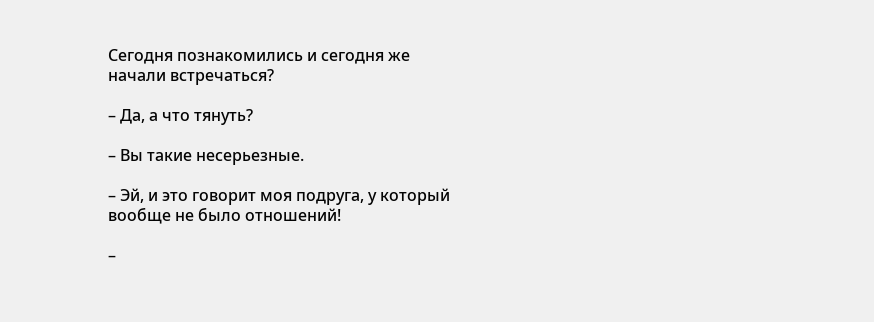Сегодня познакомились и сегодня же начали встречаться?

– Да, а что тянуть?

– Вы такие несерьезные.

– Эй, и это говорит моя подруга, у который вообще не было отношений!

–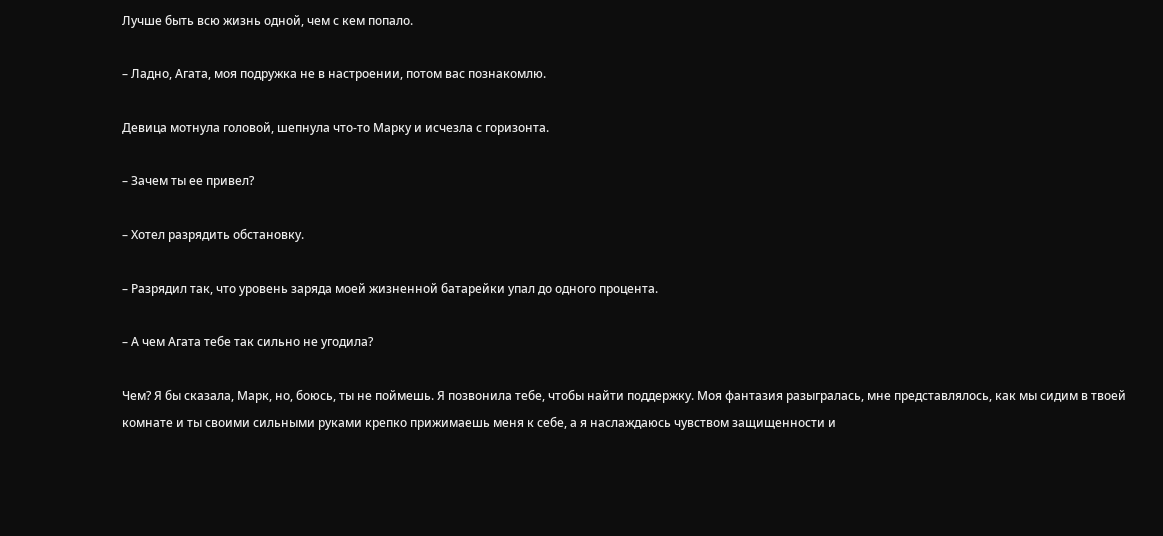Лучше быть всю жизнь одной, чем с кем попало.

– Ладно, Агата, моя подружка не в настроении, потом вас познакомлю.

Девица мотнула головой, шепнула что-то Марку и исчезла с горизонта.

– Зачем ты ее привел?

– Хотел разрядить обстановку.

– Разрядил так, что уровень заряда моей жизненной батарейки упал до одного процента.

– А чем Агата тебе так сильно не угодила?

Чем? Я бы сказала, Марк, но, боюсь, ты не поймешь. Я позвонила тебе, чтобы найти поддержку. Моя фантазия разыгралась, мне представлялось, как мы сидим в твоей комнате и ты своими сильными руками крепко прижимаешь меня к себе, а я наслаждаюсь чувством защищенности и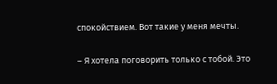спокойствием. Вот такие у меня мечты.

– Я хотела поговорить только с тобой. Это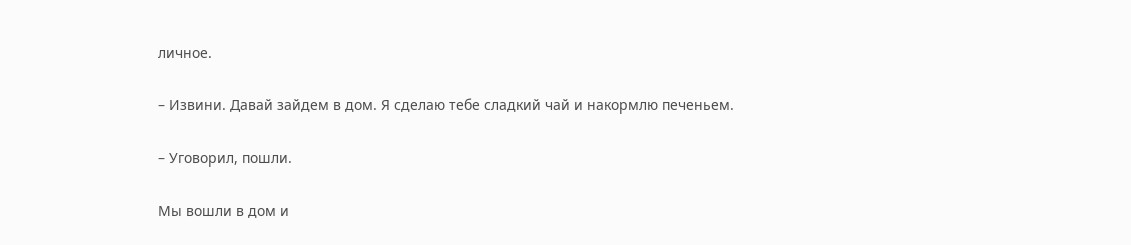личное.

– Извини. Давай зайдем в дом. Я сделаю тебе сладкий чай и накормлю печеньем.

– Уговорил, пошли.

Мы вошли в дом и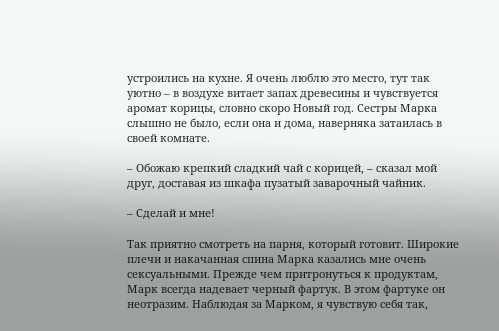устроились на кухне. Я очень люблю это место, тут так уютно – в воздухе витает запах древесины и чувствуется аромат корицы, словно скоро Новый год. Сестры Марка слышно не было, если она и дома, наверняка затаилась в своей комнате.

– Обожаю крепкий сладкий чай с корицей, – сказал мой друг, доставая из шкафа пузатый заварочный чайник.

– Сделай и мне!

Так приятно смотреть на парня, который готовит. Широкие плечи и накачанная спина Марка казались мне очень сексуальными. Прежде чем притронуться к продуктам, Марк всегда надевает черный фартук. В этом фартуке он неотразим. Наблюдая за Марком, я чувствую себя так,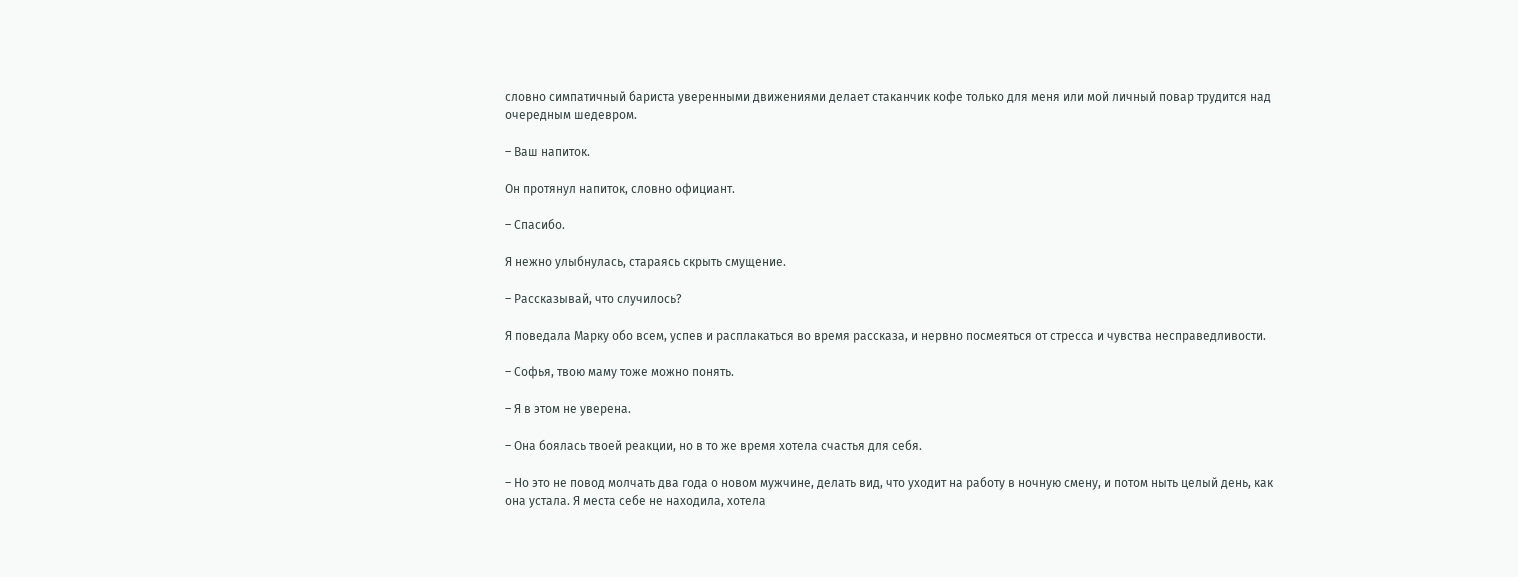словно симпатичный бариста уверенными движениями делает стаканчик кофе только для меня или мой личный повар трудится над очередным шедевром.

– Ваш напиток.

Он протянул напиток, словно официант.

– Спасибо.

Я нежно улыбнулась, стараясь скрыть смущение.

– Рассказывай, что случилось?

Я поведала Марку обо всем, успев и расплакаться во время рассказа, и нервно посмеяться от стресса и чувства несправедливости.

– Софья, твою маму тоже можно понять.

– Я в этом не уверена.

– Она боялась твоей реакции, но в то же время хотела счастья для себя.

– Но это не повод молчать два года о новом мужчине, делать вид, что уходит на работу в ночную смену, и потом ныть целый день, как она устала. Я места себе не находила, хотела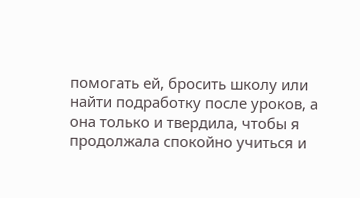помогать ей, бросить школу или найти подработку после уроков, а она только и твердила, чтобы я продолжала спокойно учиться и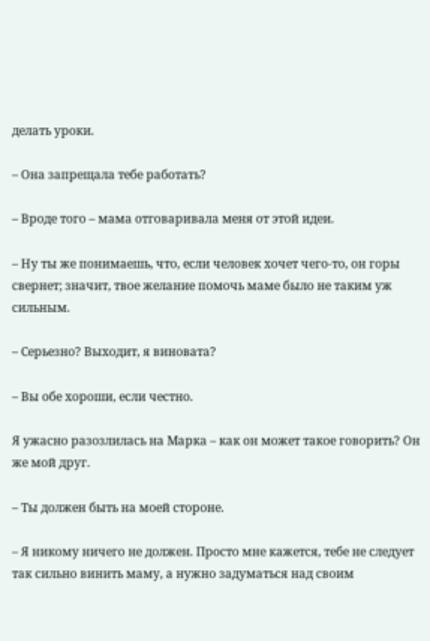делать уроки.

– Она запрещала тебе работать?

– Вроде того – мама отговаривала меня от этой идеи.

– Ну ты же понимаешь, что, если человек хочет чего-то, он горы свернет; значит, твое желание помочь маме было не таким уж сильным.

– Серьезно? Выходит, я виновата?

– Вы обе хороши, если честно.

Я ужасно разозлилась на Марка – как он может такое говорить? Он же мой друг.

– Ты должен быть на моей стороне.

– Я никому ничего не должен. Просто мне кажется, тебе не следует так сильно винить маму, а нужно задуматься над своим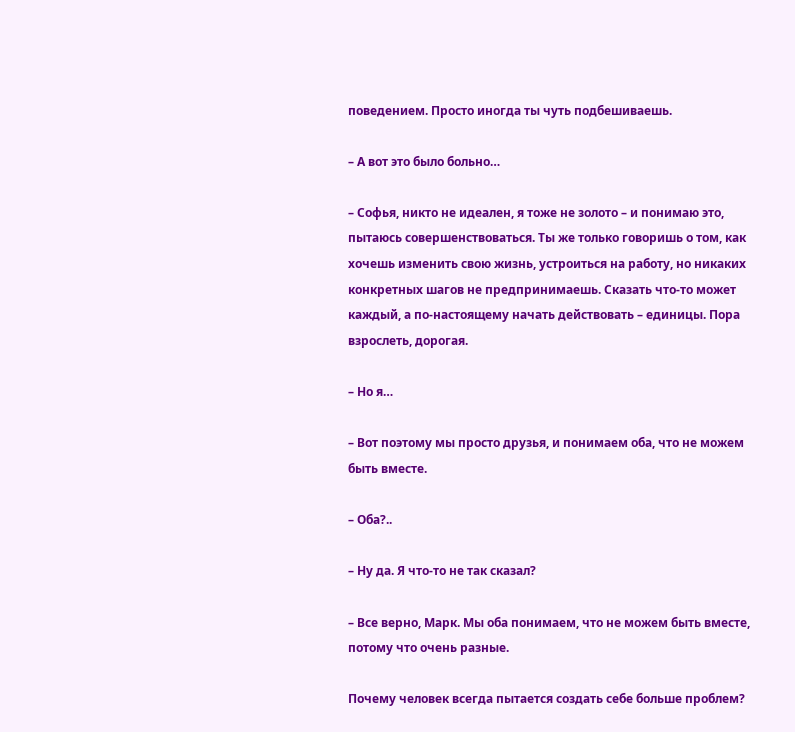поведением. Просто иногда ты чуть подбешиваешь.

– А вот это было больно…

– Софья, никто не идеален, я тоже не золото – и понимаю это, пытаюсь совершенствоваться. Ты же только говоришь о том, как хочешь изменить свою жизнь, устроиться на работу, но никаких конкретных шагов не предпринимаешь. Сказать что-то может каждый, а по-настоящему начать действовать – единицы. Пора взрослеть, дорогая.

– Но я…

– Вот поэтому мы просто друзья, и понимаем оба, что не можем быть вместе.

– Оба?..

– Ну да. Я что-то не так сказал?

– Все верно, Марк. Мы оба понимаем, что не можем быть вместе, потому что очень разные.

Почему человек всегда пытается создать себе больше проблем?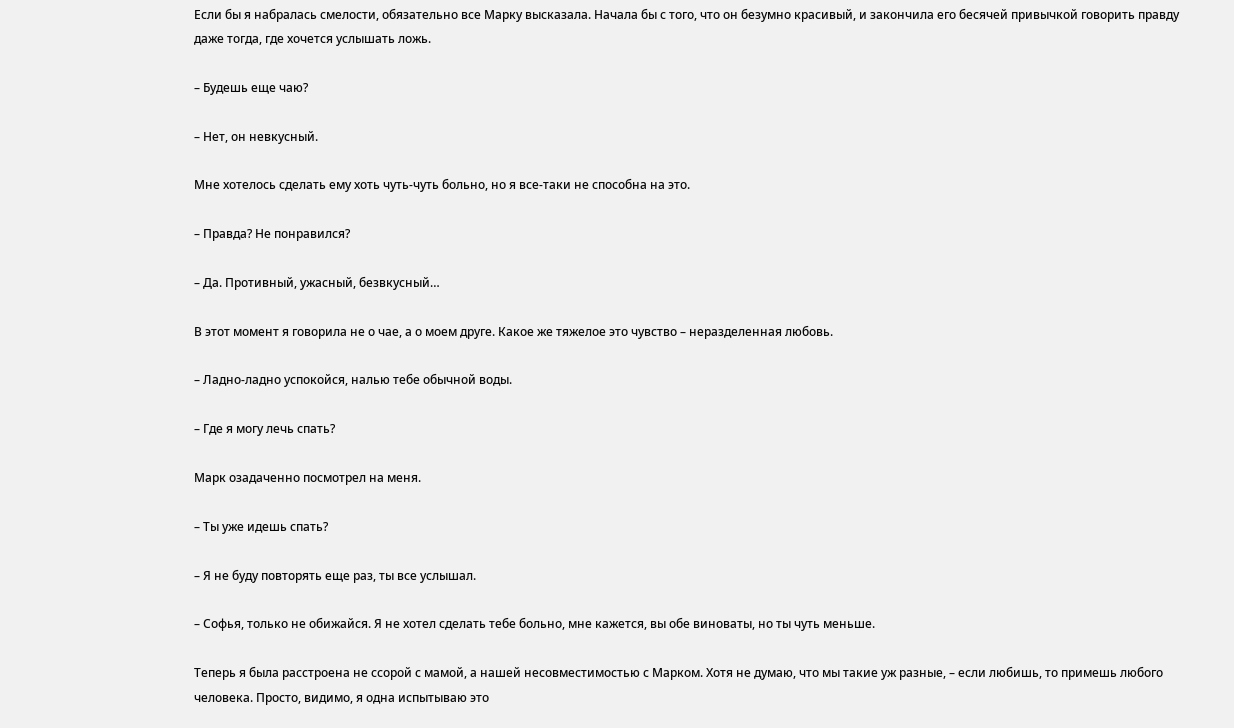Если бы я набралась смелости, обязательно все Марку высказала. Начала бы с того, что он безумно красивый, и закончила его бесячей привычкой говорить правду даже тогда, где хочется услышать ложь.

– Будешь еще чаю?

– Нет, он невкусный.

Мне хотелось сделать ему хоть чуть-чуть больно, но я все-таки не способна на это.

– Правда? Не понравился?

– Да. Противный, ужасный, безвкусный…

В этот момент я говорила не о чае, а о моем друге. Какое же тяжелое это чувство – неразделенная любовь.

– Ладно-ладно успокойся, налью тебе обычной воды.

– Где я могу лечь спать?

Марк озадаченно посмотрел на меня.

– Ты уже идешь спать?

– Я не буду повторять еще раз, ты все услышал.

– Софья, только не обижайся. Я не хотел сделать тебе больно, мне кажется, вы обе виноваты, но ты чуть меньше.

Теперь я была расстроена не ссорой с мамой, а нашей несовместимостью с Марком. Хотя не думаю, что мы такие уж разные, – если любишь, то примешь любого человека. Просто, видимо, я одна испытываю это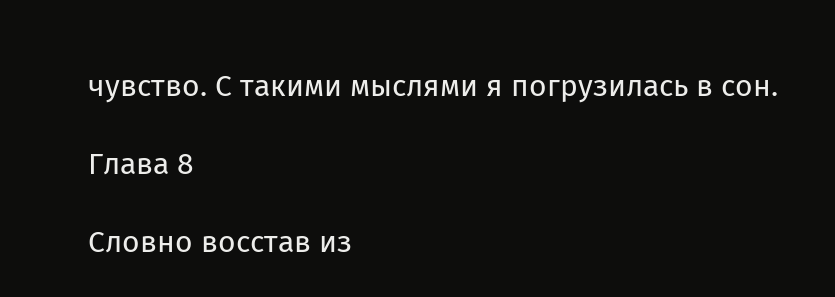чувство. С такими мыслями я погрузилась в сон.

Глава 8

Словно восстав из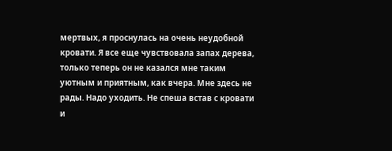мертвых, я проснулась на очень неудобной кровати. Я все еще чувствовала запах дерева, только теперь он не казался мне таким уютным и приятным, как вчера. Мне здесь не рады. Надо уходить. Не спеша встав с кровати и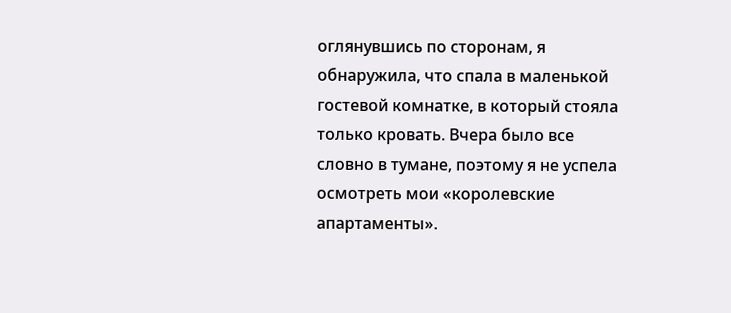оглянувшись по сторонам, я обнаружила, что спала в маленькой гостевой комнатке, в который стояла только кровать. Вчера было все словно в тумане, поэтому я не успела осмотреть мои «королевские апартаменты».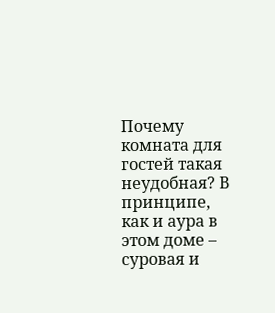Почему комната для гостей такая неудобная? В принципе, как и аура в этом доме – суровая и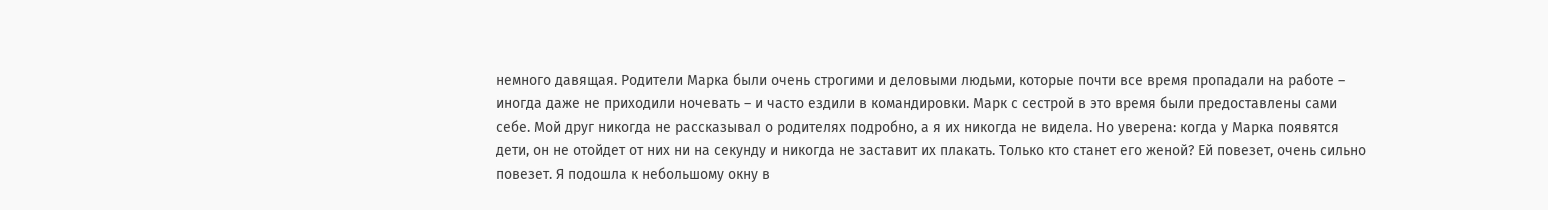немного давящая. Родители Марка были очень строгими и деловыми людьми, которые почти все время пропадали на работе – иногда даже не приходили ночевать – и часто ездили в командировки. Марк с сестрой в это время были предоставлены сами себе. Мой друг никогда не рассказывал о родителях подробно, а я их никогда не видела. Но уверена: когда у Марка появятся дети, он не отойдет от них ни на секунду и никогда не заставит их плакать. Только кто станет его женой? Ей повезет, очень сильно повезет. Я подошла к небольшому окну в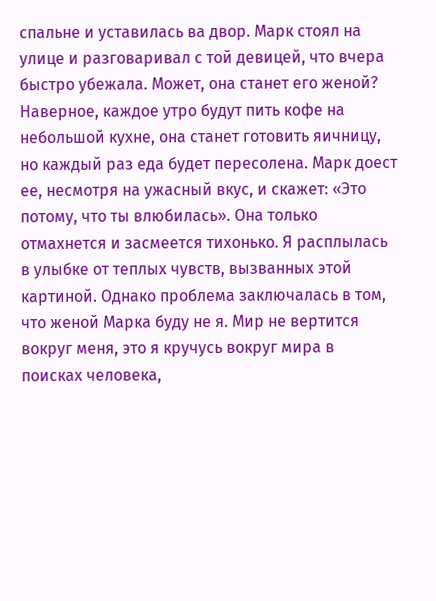спальне и уставилась ва двор. Марк стоял на улице и разговаривал с той девицей, что вчера быстро убежала. Может, она станет его женой? Наверное, каждое утро будут пить кофе на небольшой кухне, она станет готовить яичницу, но каждый раз еда будет пересолена. Марк доест ее, несмотря на ужасный вкус, и скажет: «Это потому, что ты влюбилась». Она только отмахнется и засмеется тихонько. Я расплылась в улыбке от теплых чувств, вызванных этой картиной. Однако проблема заключалась в том, что женой Марка буду не я. Мир не вертится вокруг меня, это я кручусь вокруг мира в поисках человека,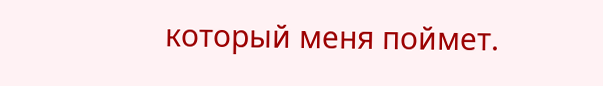который меня поймет.